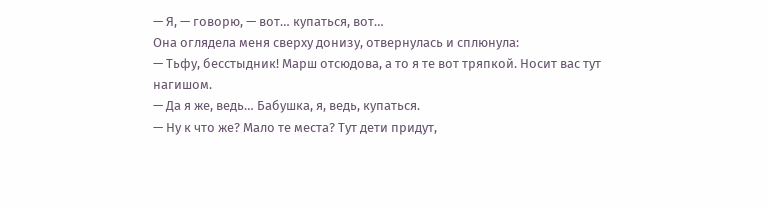— Я, — говорю, — вот… купаться, вот…
Она оглядела меня сверху донизу, отвернулась и сплюнула:
— Тьфу, бесстыдник! Марш отсюдова, а то я те вот тряпкой. Носит вас тут нагишом.
— Да я же, ведь… Бабушка, я, ведь, купаться.
— Ну к что же? Мало те места? Тут дети придут,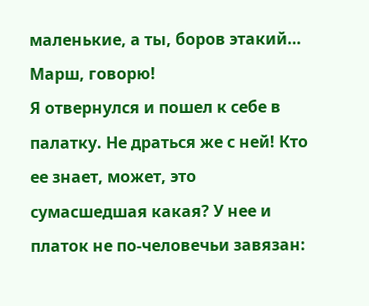маленькие, а ты, боров этакий… Марш, говорю!
Я отвернулся и пошел к себе в палатку. Не драться же с ней! Кто ее знает, может, это сумасшедшая какая? У нее и платок не по-человечьи завязан: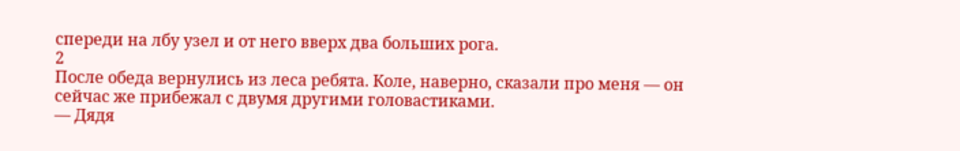спереди на лбу узел и от него вверх два больших рога.
2
После обеда вернулись из леса ребята. Коле, наверно, сказали про меня — он сейчас же прибежал с двумя другими головастиками.
— Дядя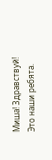Миша! Здравствуй! Это наши ребята.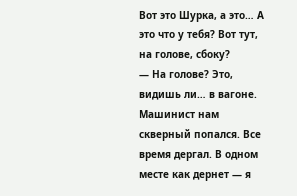Вот это Шурка, а это… А это что у тебя? Вот тут, на голове, сбоку?
— На голове? Это, видишь ли… в вагоне. Машинист нам скверный попался. Все время дергал. В одном месте как дернет — я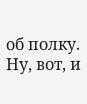об полку. Ну, вот, и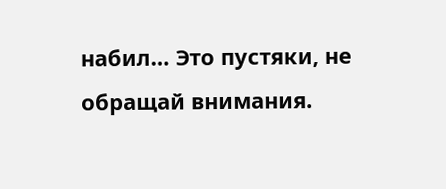набил… Это пустяки, не обращай внимания.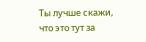Ты лучше скажи, что это тут за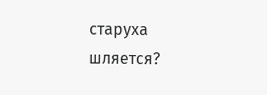старуха шляется?